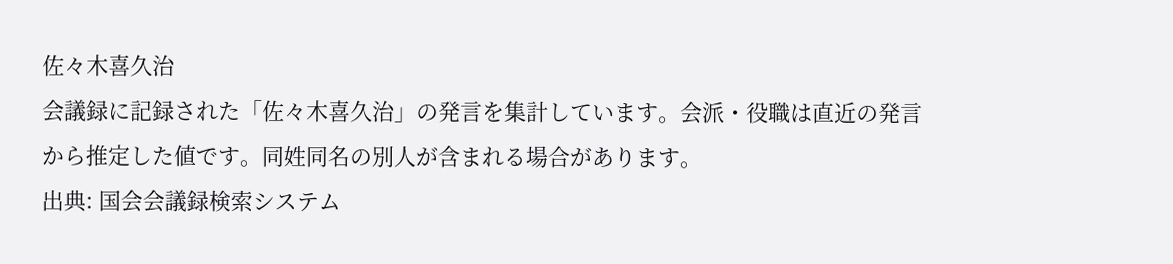佐々木喜久治
会議録に記録された「佐々木喜久治」の発言を集計しています。会派・役職は直近の発言から推定した値です。同姓同名の別人が含まれる場合があります。
出典: 国会会議録検索システム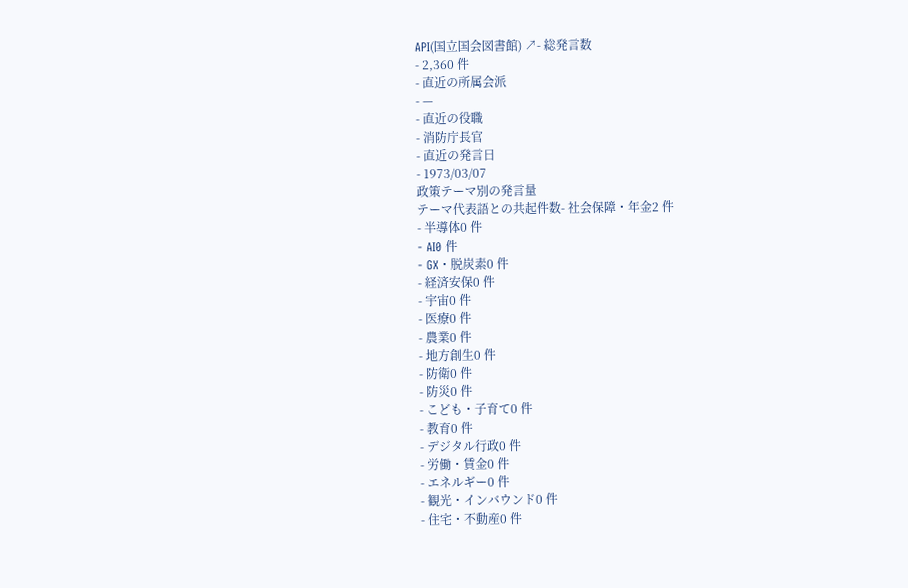API(国立国会図書館) ↗- 総発言数
- 2,360 件
- 直近の所属会派
- —
- 直近の役職
- 消防庁長官
- 直近の発言日
- 1973/03/07
政策テーマ別の発言量
テーマ代表語との共起件数- 社会保障・年金2 件
- 半導体0 件
- AI0 件
- GX・脱炭素0 件
- 経済安保0 件
- 宇宙0 件
- 医療0 件
- 農業0 件
- 地方創生0 件
- 防衛0 件
- 防災0 件
- こども・子育て0 件
- 教育0 件
- デジタル行政0 件
- 労働・賃金0 件
- エネルギー0 件
- 観光・インバウンド0 件
- 住宅・不動産0 件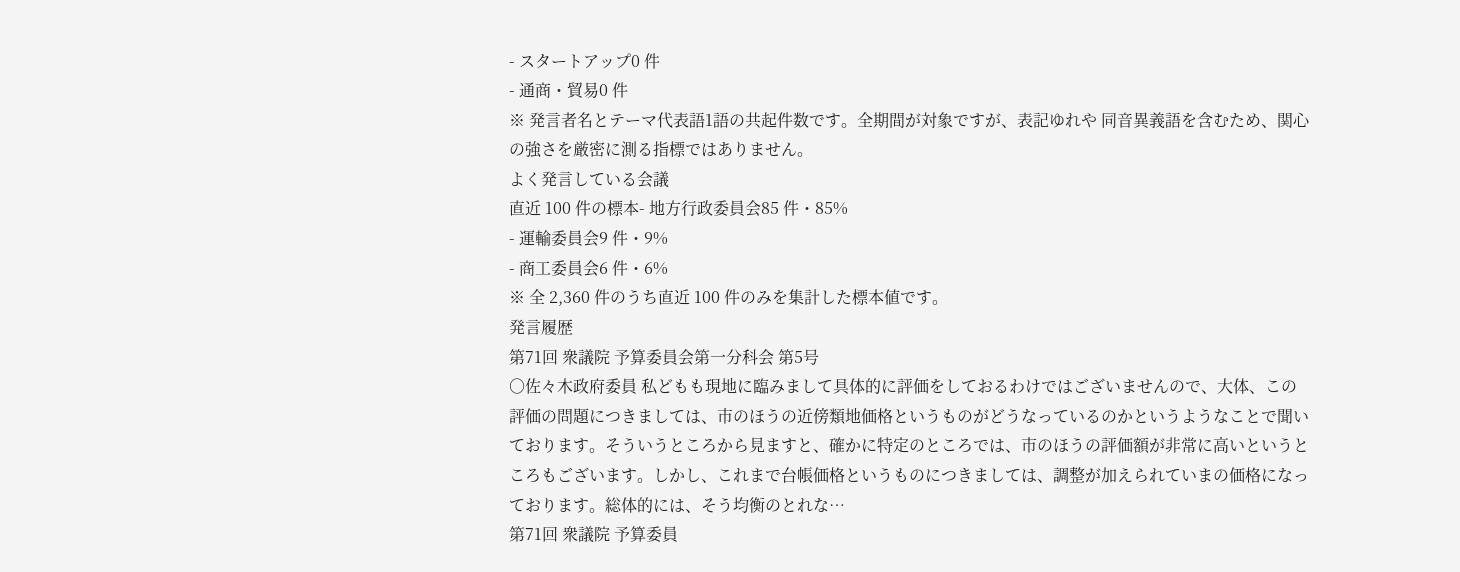- スタートアップ0 件
- 通商・貿易0 件
※ 発言者名とテーマ代表語1語の共起件数です。全期間が対象ですが、表記ゆれや 同音異義語を含むため、関心の強さを厳密に測る指標ではありません。
よく発言している会議
直近 100 件の標本- 地方行政委員会85 件・85%
- 運輸委員会9 件・9%
- 商工委員会6 件・6%
※ 全 2,360 件のうち直近 100 件のみを集計した標本値です。
発言履歴
第71回 衆議院 予算委員会第一分科会 第5号
○佐々木政府委員 私どもも現地に臨みまして具体的に評価をしておるわけではございませんので、大体、この評価の問題につきましては、市のほうの近傍類地価格というものがどうなっているのかというようなことで聞いております。そういうところから見ますと、確かに特定のところでは、市のほうの評価額が非常に高いというところもございます。しかし、これまで台帳価格というものにつきましては、調整が加えられていまの価格になっております。総体的には、そう均衡のとれな…
第71回 衆議院 予算委員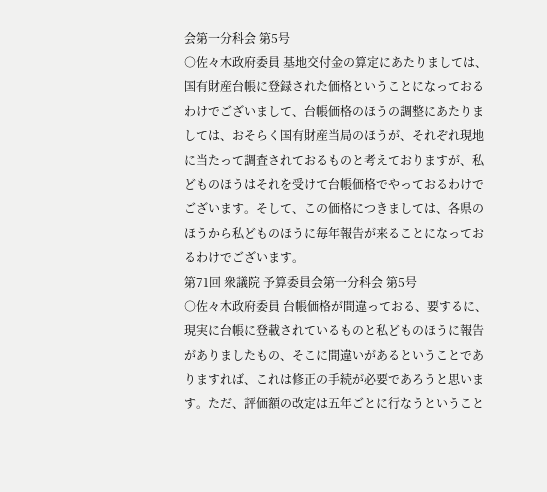会第一分科会 第5号
○佐々木政府委員 基地交付金の算定にあたりましては、国有財産台帳に登録された価格ということになっておるわけでございまして、台帳価格のほうの調整にあたりましては、おそらく国有財産当局のほうが、それぞれ現地に当たって調査されておるものと考えておりますが、私どものほうはそれを受けて台帳価格でやっておるわけでございます。そして、この価格につきましては、各県のほうから私どものほうに毎年報告が来ることになっておるわけでございます。
第71回 衆議院 予算委員会第一分科会 第5号
○佐々木政府委員 台帳価格が間違っておる、要するに、現実に台帳に登載されているものと私どものほうに報告がありましたもの、そこに間違いがあるということでありますれば、これは修正の手続が必要であろうと思います。ただ、評価額の改定は五年ごとに行なうということ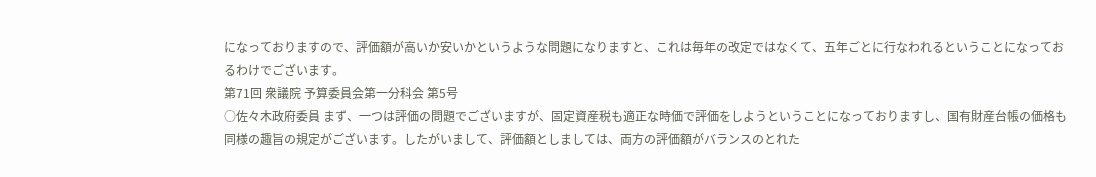になっておりますので、評価額が高いか安いかというような問題になりますと、これは毎年の改定ではなくて、五年ごとに行なわれるということになっておるわけでございます。
第71回 衆議院 予算委員会第一分科会 第5号
○佐々木政府委員 まず、一つは評価の問題でございますが、固定資産税も適正な時価で評価をしようということになっておりますし、国有財産台帳の価格も同様の趣旨の規定がございます。したがいまして、評価額としましては、両方の評価額がバランスのとれた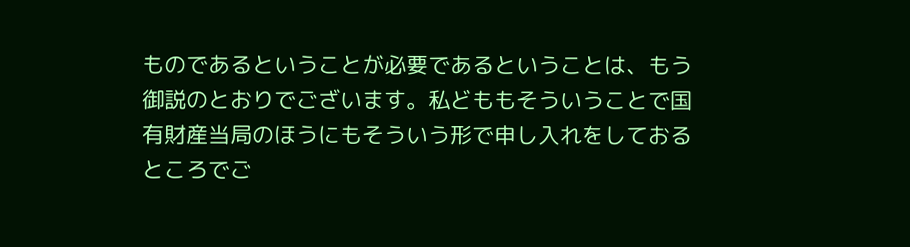ものであるということが必要であるということは、もう御説のとおりでございます。私どももそういうことで国有財産当局のほうにもそういう形で申し入れをしておるところでご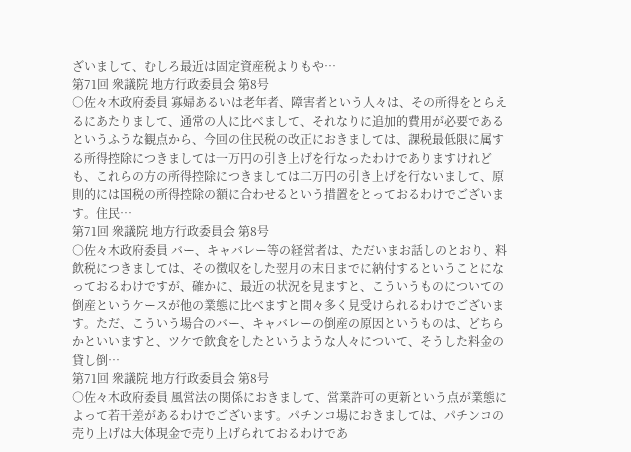ざいまして、むしろ最近は固定資産税よりもや…
第71回 衆議院 地方行政委員会 第8号
○佐々木政府委員 寡婦あるいは老年者、障害者という人々は、その所得をとらえるにあたりまして、通常の人に比べまして、それなりに追加的費用が必要であるというふうな観点から、今回の住民税の改正におきましては、課税最低限に属する所得控除につきましては一万円の引き上げを行なったわけでありますけれども、これらの方の所得控除につきましては二万円の引き上げを行ないまして、原則的には国税の所得控除の額に合わせるという措置をとっておるわけでございます。住民…
第71回 衆議院 地方行政委員会 第8号
○佐々木政府委員 バー、キャバレー等の経営者は、ただいまお話しのとおり、料飲税につきましては、その徴収をした翌月の末日までに納付するということになっておるわけですが、確かに、最近の状況を見ますと、こういうものについての倒産というケースが他の業態に比べますと間々多く見受けられるわけでございます。ただ、こういう場合のバー、キャバレーの倒産の原因というものは、どちらかといいますと、ツケで飲食をしたというような人々について、そうした料金の貸し倒…
第71回 衆議院 地方行政委員会 第8号
○佐々木政府委員 風営法の関係におきまして、営業許可の更新という点が業態によって若干差があるわけでございます。パチンコ場におきましては、パチンコの売り上げは大体現金で売り上げられておるわけであ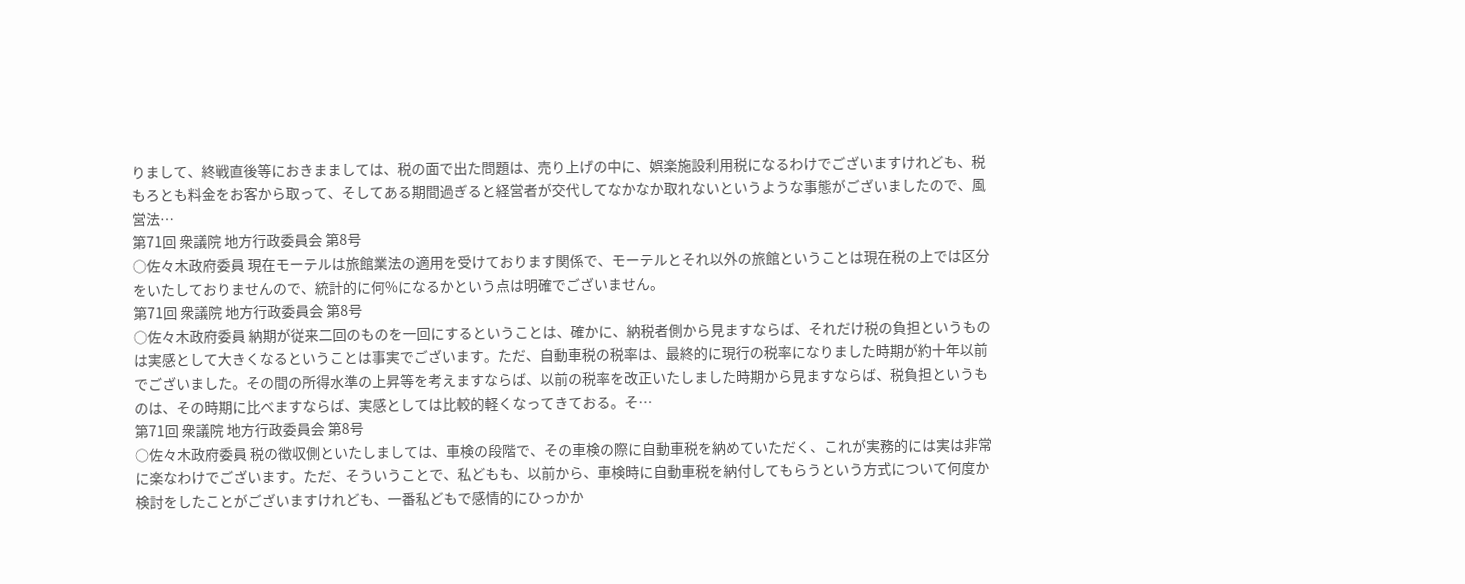りまして、終戦直後等におきまましては、税の面で出た問題は、売り上げの中に、娯楽施設利用税になるわけでございますけれども、税もろとも料金をお客から取って、そしてある期間過ぎると経営者が交代してなかなか取れないというような事態がございましたので、風営法…
第71回 衆議院 地方行政委員会 第8号
○佐々木政府委員 現在モーテルは旅館業法の適用を受けております関係で、モーテルとそれ以外の旅館ということは現在税の上では区分をいたしておりませんので、統計的に何%になるかという点は明確でございません。
第71回 衆議院 地方行政委員会 第8号
○佐々木政府委員 納期が従来二回のものを一回にするということは、確かに、納税者側から見ますならば、それだけ税の負担というものは実感として大きくなるということは事実でございます。ただ、自動車税の税率は、最終的に現行の税率になりました時期が約十年以前でございました。その間の所得水準の上昇等を考えますならば、以前の税率を改正いたしました時期から見ますならば、税負担というものは、その時期に比べますならば、実感としては比較的軽くなってきておる。そ…
第71回 衆議院 地方行政委員会 第8号
○佐々木政府委員 税の徴収側といたしましては、車検の段階で、その車検の際に自動車税を納めていただく、これが実務的には実は非常に楽なわけでございます。ただ、そういうことで、私どもも、以前から、車検時に自動車税を納付してもらうという方式について何度か検討をしたことがございますけれども、一番私どもで感情的にひっかか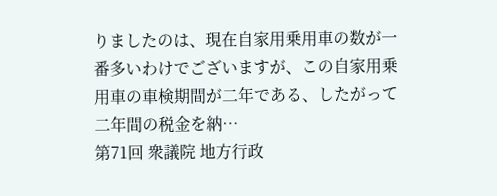りましたのは、現在自家用乗用車の数が一番多いわけでございますが、この自家用乗用車の車検期間が二年である、したがって二年間の税金を納…
第71回 衆議院 地方行政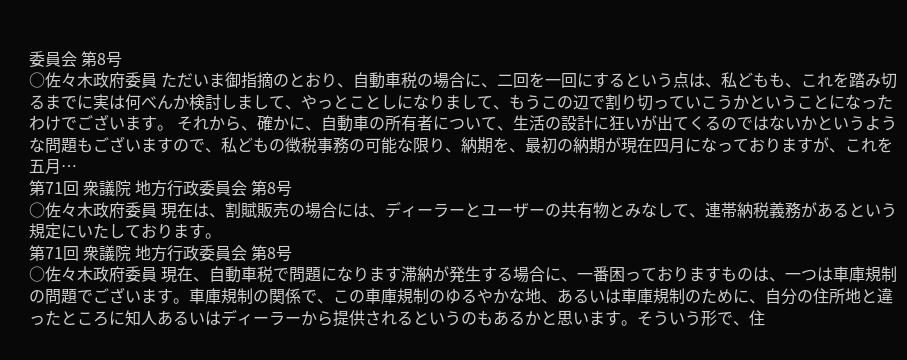委員会 第8号
○佐々木政府委員 ただいま御指摘のとおり、自動車税の場合に、二回を一回にするという点は、私どもも、これを踏み切るまでに実は何べんか検討しまして、やっとことしになりまして、もうこの辺で割り切っていこうかということになったわけでございます。 それから、確かに、自動車の所有者について、生活の設計に狂いが出てくるのではないかというような問題もございますので、私どもの徴税事務の可能な限り、納期を、最初の納期が現在四月になっておりますが、これを五月…
第71回 衆議院 地方行政委員会 第8号
○佐々木政府委員 現在は、割賦販売の場合には、ディーラーとユーザーの共有物とみなして、連帯納税義務があるという規定にいたしております。
第71回 衆議院 地方行政委員会 第8号
○佐々木政府委員 現在、自動車税で問題になります滞納が発生する場合に、一番困っておりますものは、一つは車庫規制の問題でございます。車庫規制の関係で、この車庫規制のゆるやかな地、あるいは車庫規制のために、自分の住所地と違ったところに知人あるいはディーラーから提供されるというのもあるかと思います。そういう形で、住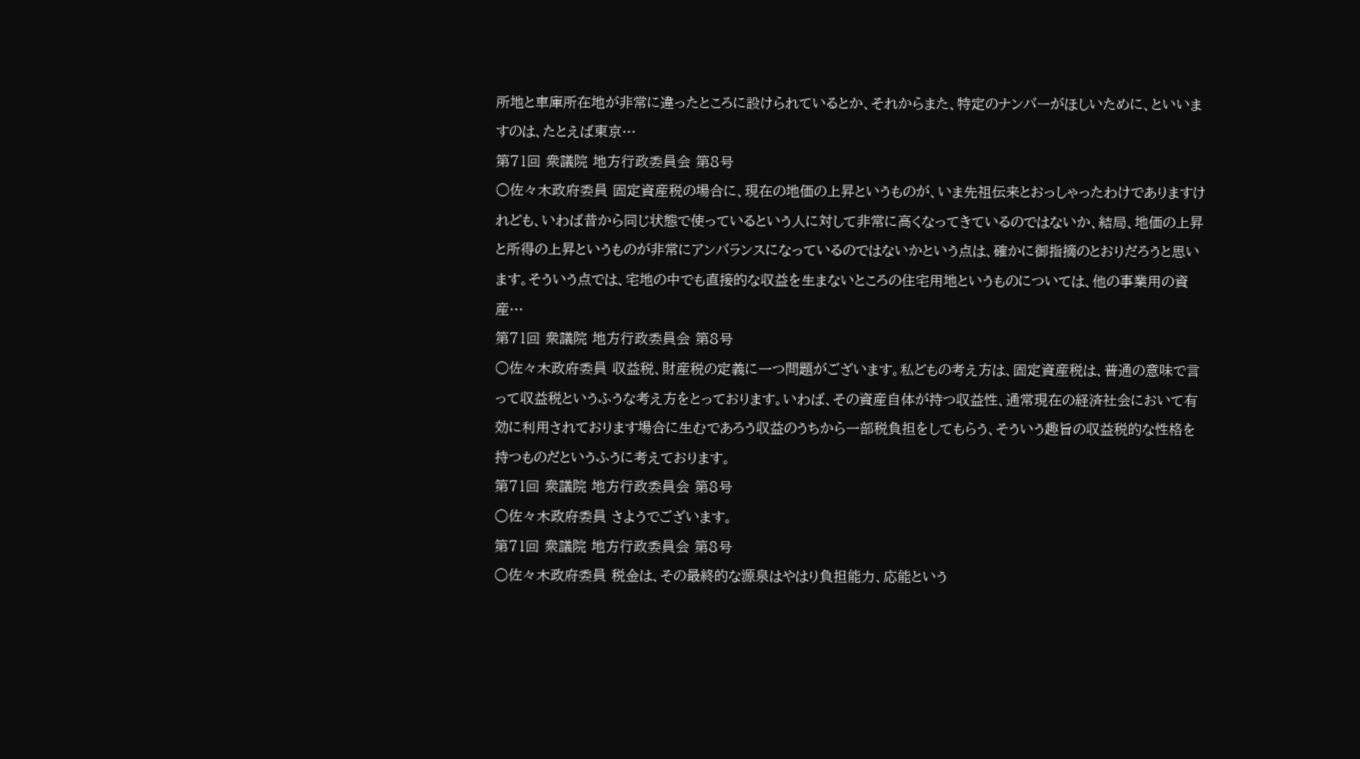所地と車庫所在地が非常に違ったところに設けられているとか、それからまた、特定のナンバーがほしいために、といいますのは、たとえば東京…
第71回 衆議院 地方行政委員会 第8号
○佐々木政府委員 固定資産税の場合に、現在の地価の上昇というものが、いま先祖伝来とおっしゃったわけでありますけれども、いわば昔から同じ状態で使っているという人に対して非常に高くなってきているのではないか、結局、地価の上昇と所得の上昇というものが非常にアンバランスになっているのではないかという点は、確かに御指摘のとおりだろうと思います。そういう点では、宅地の中でも直接的な収益を生まないところの住宅用地というものについては、他の事業用の資産…
第71回 衆議院 地方行政委員会 第8号
○佐々木政府委員 収益税、財産税の定義に一つ問題がございます。私どもの考え方は、固定資産税は、普通の意味で言って収益税というふうな考え方をとっております。いわば、その資産自体が持つ収益性、通常現在の経済社会において有効に利用されております場合に生むであろう収益のうちから一部税負担をしてもらう、そういう趣旨の収益税的な性格を持つものだというふうに考えております。
第71回 衆議院 地方行政委員会 第8号
○佐々木政府委員 さようでございます。
第71回 衆議院 地方行政委員会 第8号
○佐々木政府委員 税金は、その最終的な源泉はやはり負担能力、応能という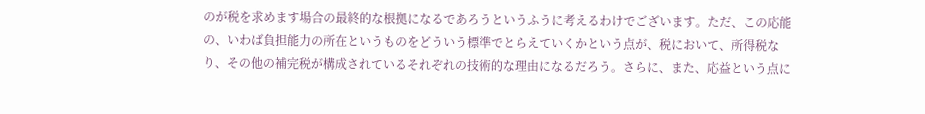のが税を求めます場合の最終的な根拠になるであろうというふうに考えるわけでございます。ただ、この応能の、いわば負担能力の所在というものをどういう標準でとらえていくかという点が、税において、所得税なり、その他の補完税が構成されているそれぞれの技術的な理由になるだろう。さらに、また、応益という点に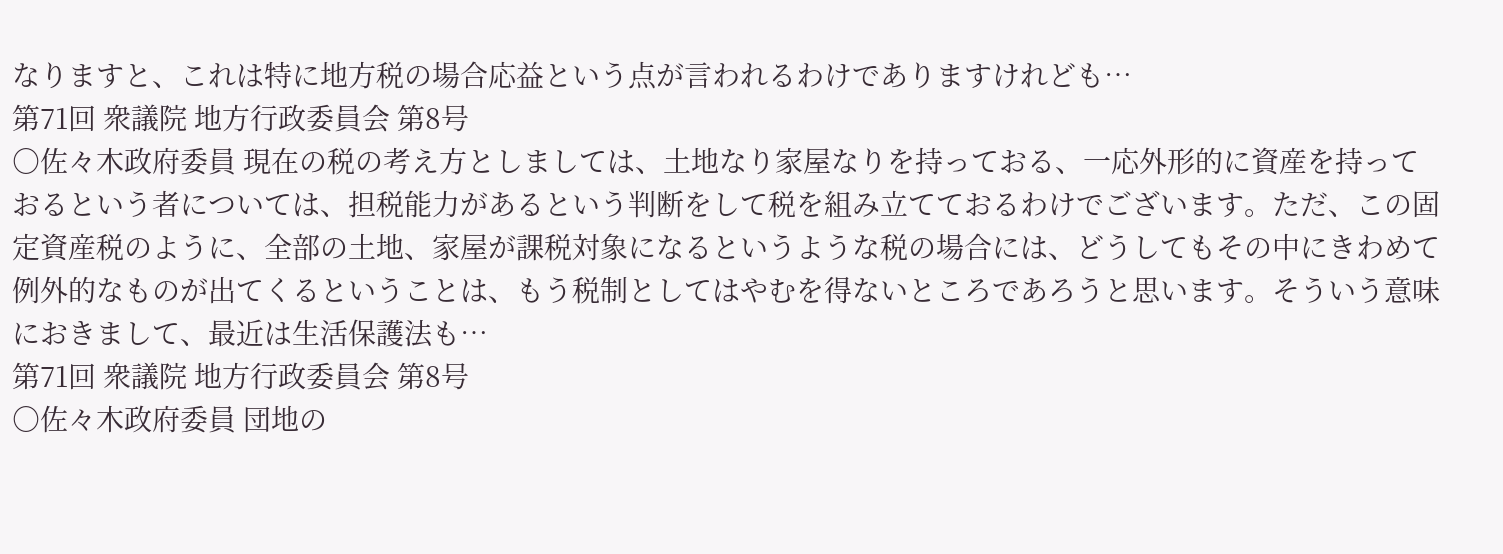なりますと、これは特に地方税の場合応益という点が言われるわけでありますけれども…
第71回 衆議院 地方行政委員会 第8号
○佐々木政府委員 現在の税の考え方としましては、土地なり家屋なりを持っておる、一応外形的に資産を持っておるという者については、担税能力があるという判断をして税を組み立てておるわけでございます。ただ、この固定資産税のように、全部の土地、家屋が課税対象になるというような税の場合には、どうしてもその中にきわめて例外的なものが出てくるということは、もう税制としてはやむを得ないところであろうと思います。そういう意味におきまして、最近は生活保護法も…
第71回 衆議院 地方行政委員会 第8号
○佐々木政府委員 団地の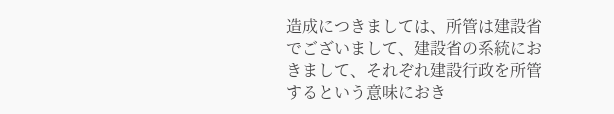造成につきましては、所管は建設省でございまして、建設省の系統におきまして、それぞれ建設行政を所管するという意味におき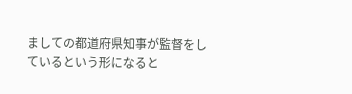ましての都道府県知事が監督をしているという形になると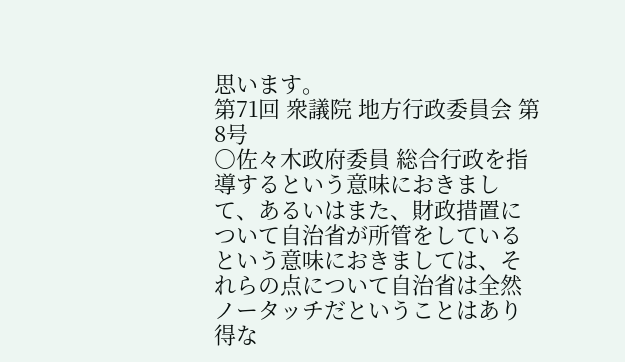思います。
第71回 衆議院 地方行政委員会 第8号
○佐々木政府委員 総合行政を指導するという意味におきまして、あるいはまた、財政措置について自治省が所管をしているという意味におきましては、それらの点について自治省は全然ノータッチだということはあり得な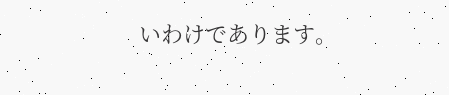いわけであります。